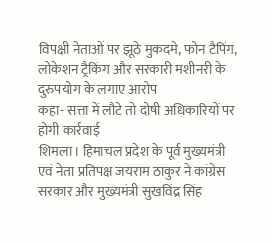विपक्षी नेताओं पर झूठे मुकदमे, फोन टैपिंग, लोकेशन ट्रैकिंग और सरकारी मशीनरी के दुरुपयोग के लगाए आरोप
कहा- सत्ता में लौटे तो दोषी अधिकारियों पर होगी कार्रवाई
शिमला। हिमाचल प्रदेश के पूर्व मुख्यमंत्री एवं नेता प्रतिपक्ष जयराम ठाकुर ने कांग्रेस सरकार और मुख्यमंत्री सुखविंद्र सिंह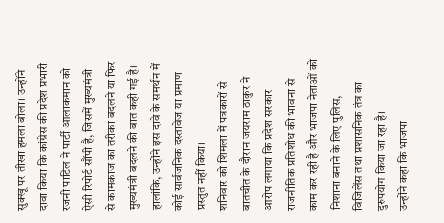सुक्खू पर तीखा हमला बोला। उन्होंने दावा किया कि कांग्रेस की प्रदेश प्रभारी रजनी पाटिल ने पार्टी आलाकमान को ऐसी रिपोर्ट सौंपी है, जिसमें मुख्यमंत्री से कामकाज का तरीका बदलने या फिर मुख्यमंत्री बदलने की बात कही गई है। हालांकि, उन्होंने इस दावे के समर्थन में कोई सार्वजनिक दस्तावेज या प्रमाण प्रस्तुत नहीं किया।
शनिवार को शिमला में पत्रकारों से बातचीत के दौरान जयराम ठाकुर ने आरोप लगाया कि प्रदेश सरकार राजनीतिक प्रतिशोध की भावना से काम कर रही है और भाजपा नेताओं को निशाना बनाने के लिए पुलिस, विजिलेंस तथा प्रशासनिक तंत्र का दुरुपयोग किया जा रहा है।
उन्होंने कहा कि भाजपा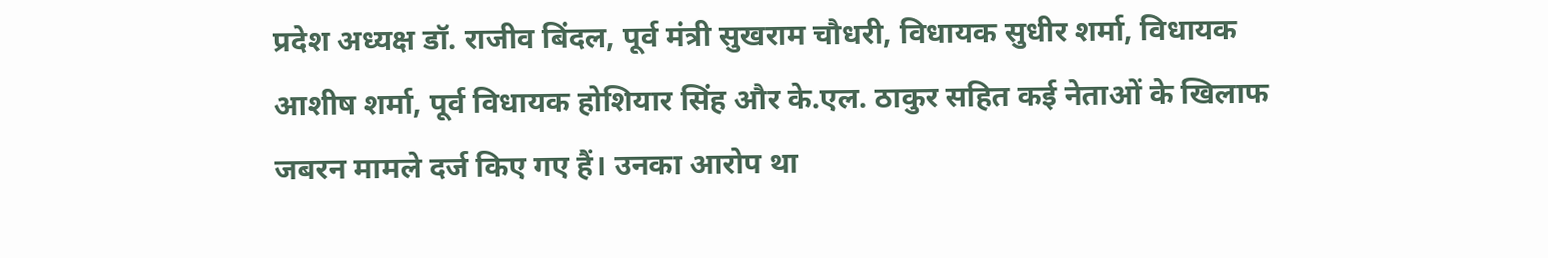प्रदेश अध्यक्ष डॉ. राजीव बिंदल, पूर्व मंत्री सुखराम चौधरी, विधायक सुधीर शर्मा, विधायक आशीष शर्मा, पूर्व विधायक होशियार सिंह और के.एल. ठाकुर सहित कई नेताओं के खिलाफ जबरन मामले दर्ज किए गए हैं। उनका आरोप था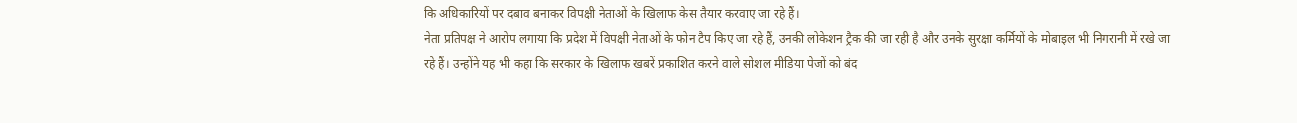कि अधिकारियों पर दबाव बनाकर विपक्षी नेताओं के खिलाफ केस तैयार करवाए जा रहे हैं।
नेता प्रतिपक्ष ने आरोप लगाया कि प्रदेश में विपक्षी नेताओं के फोन टैप किए जा रहे हैं, उनकी लोकेशन ट्रैक की जा रही है और उनके सुरक्षा कर्मियों के मोबाइल भी निगरानी में रखे जा रहे हैं। उन्होंने यह भी कहा कि सरकार के खिलाफ खबरें प्रकाशित करने वाले सोशल मीडिया पेजों को बंद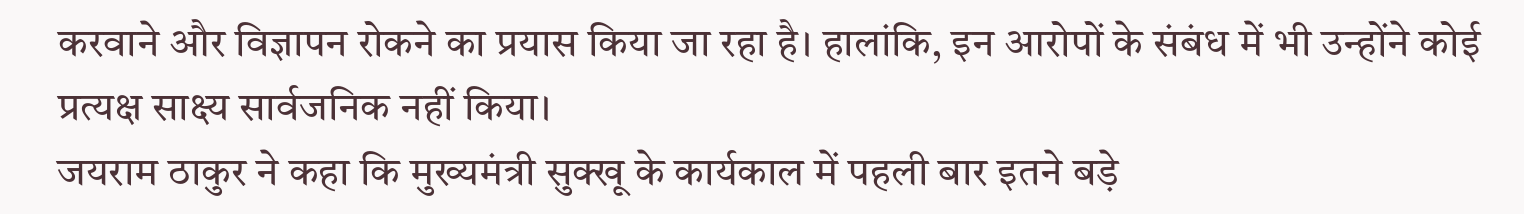करवाने और विज्ञापन रोकने का प्रयास किया जा रहा है। हालांकि, इन आरोपों के संबंध में भी उन्होंने कोई प्रत्यक्ष साक्ष्य सार्वजनिक नहीं किया।
जयराम ठाकुर ने कहा कि मुख्यमंत्री सुक्खू के कार्यकाल में पहली बार इतने बड़े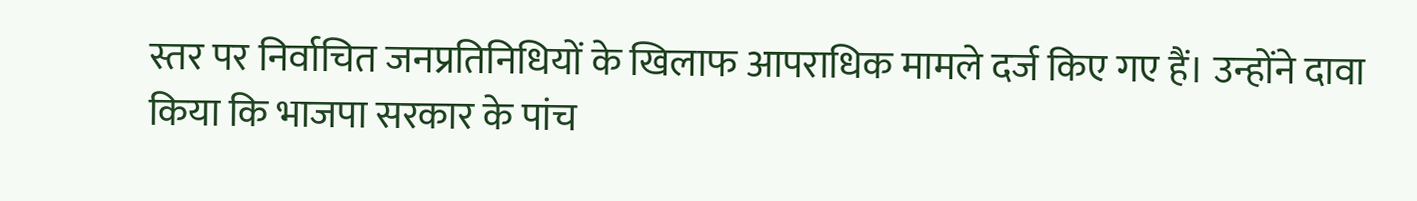स्तर पर निर्वाचित जनप्रतिनिधियों के खिलाफ आपराधिक मामले दर्ज किए गए हैं। उन्होंने दावा किया कि भाजपा सरकार के पांच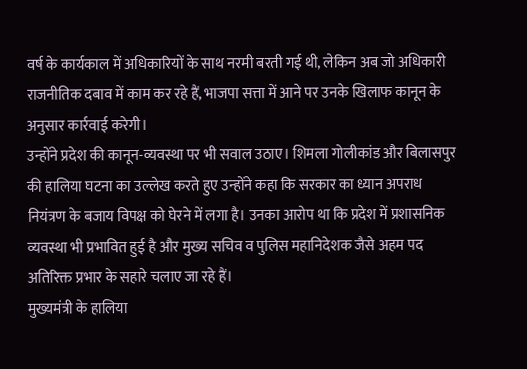वर्ष के कार्यकाल में अधिकारियों के साथ नरमी बरती गई थी, लेकिन अब जो अधिकारी राजनीतिक दबाव में काम कर रहे हैं, भाजपा सत्ता में आने पर उनके खिलाफ कानून के अनुसार कार्रवाई करेगी।
उन्होंने प्रदेश की कानून-व्यवस्था पर भी सवाल उठाए। शिमला गोलीकांड और बिलासपुर की हालिया घटना का उल्लेख करते हुए उन्होंने कहा कि सरकार का ध्यान अपराध नियंत्रण के बजाय विपक्ष को घेरने में लगा है। उनका आरोप था कि प्रदेश में प्रशासनिक व्यवस्था भी प्रभावित हुई है और मुख्य सचिव व पुलिस महानिदेशक जैसे अहम पद अतिरिक्त प्रभार के सहारे चलाए जा रहे हैं।
मुख्यमंत्री के हालिया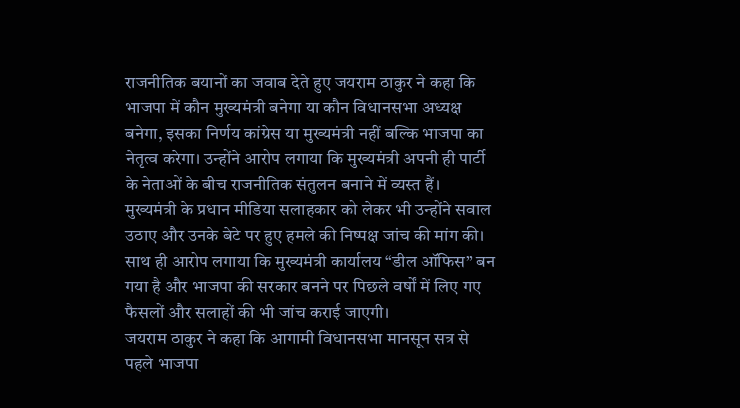राजनीतिक बयानों का जवाब देते हुए जयराम ठाकुर ने कहा कि भाजपा में कौन मुख्यमंत्री बनेगा या कौन विधानसभा अध्यक्ष बनेगा, इसका निर्णय कांग्रेस या मुख्यमंत्री नहीं बल्कि भाजपा का नेतृत्व करेगा। उन्होंने आरोप लगाया कि मुख्यमंत्री अपनी ही पार्टी के नेताओं के बीच राजनीतिक संतुलन बनाने में व्यस्त हैं।
मुख्यमंत्री के प्रधान मीडिया सलाहकार को लेकर भी उन्होंने सवाल उठाए और उनके बेटे पर हुए हमले की निष्पक्ष जांच की मांग की। साथ ही आरोप लगाया कि मुख्यमंत्री कार्यालय “डील ऑफिस” बन गया है और भाजपा की सरकार बनने पर पिछले वर्षों में लिए गए फैसलों और सलाहों की भी जांच कराई जाएगी।
जयराम ठाकुर ने कहा कि आगामी विधानसभा मानसून सत्र से पहले भाजपा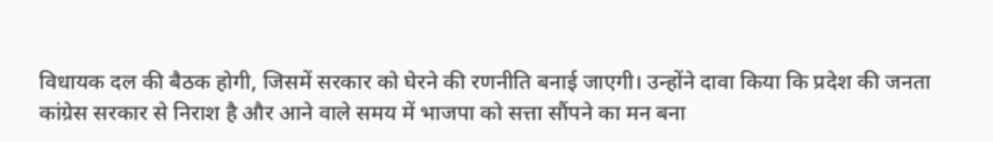विधायक दल की बैठक होगी, जिसमें सरकार को घेरने की रणनीति बनाई जाएगी। उन्होंने दावा किया कि प्रदेश की जनता कांग्रेस सरकार से निराश है और आने वाले समय में भाजपा को सत्ता सौंपने का मन बना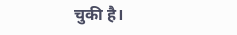चुकी है।